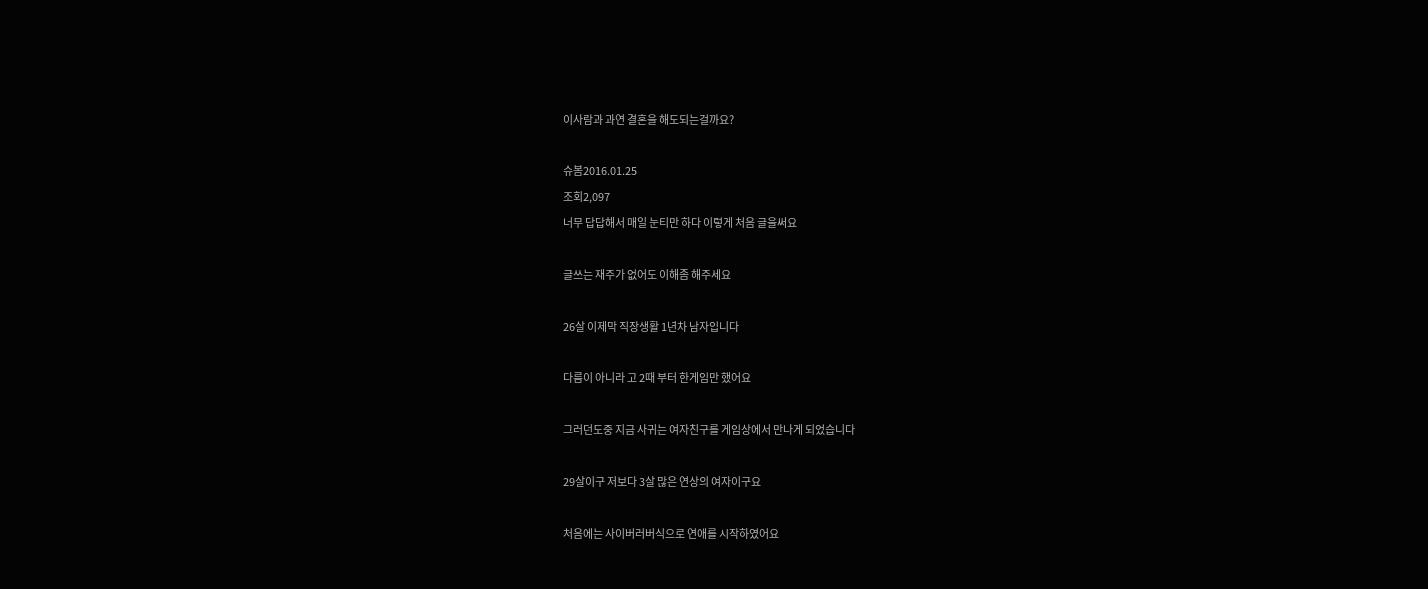이사람과 과연 결혼을 해도되는걸까요?

슈봄2016.01.25
조회2,097
너무 답답해서 매일 눈티만 하다 이렇게 처음 글을써요

글쓰는 재주가 없어도 이해좀 해주세요

26살 이제막 직장생활 1년차 남자입니다

다름이 아니라 고 2때 부터 한게임만 했어요

그러던도중 지금 사귀는 여자친구를 게임상에서 만나게 되었습니다

29살이구 저보다 3살 많은 연상의 여자이구요

처음에는 사이버러버식으로 연애를 시작하였어요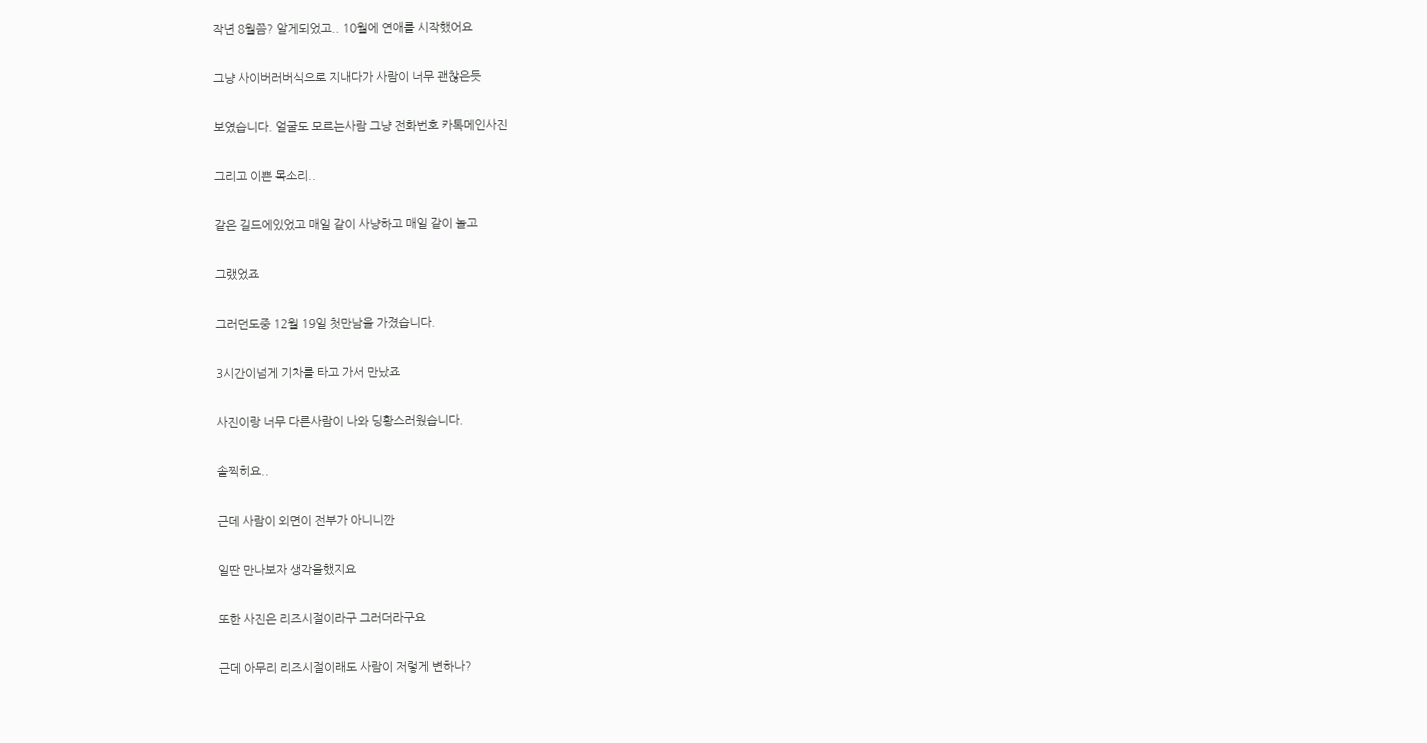작년 8월쯤? 알게되었고.. 10월에 연애를 시작했어요

그냥 사이버러버식으로 지내다가 사람이 너무 괜찮은듯

보였습니다. 얼굴도 모르는사람 그냥 전화번호 카톡메인사진

그리고 이쁜 목소리..

같은 길드에있었고 매일 같이 사냥하고 매일 같이 놀고

그랬었죠

그러던도중 12월 19일 첫만남을 가졌습니다.

3시간이넘게 기차를 타고 가서 만났죠

사진이랑 너무 다른사람이 나와 딩황스러웠습니다.

솔찍히요..

근데 사람이 외면이 전부가 아니니깐

일딴 만나보자 생각을했지요

또한 사진은 리즈시절이라구 그러더라구요

근데 아무리 리즈시절이래도 사람이 저렇게 변하나?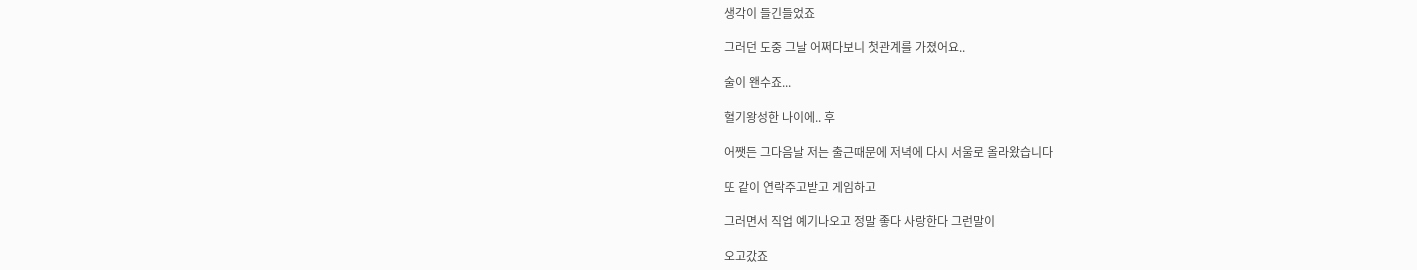생각이 들긴들었죠

그러던 도중 그날 어쩌다보니 첫관계를 가졌어요..

술이 왠수죠...

혈기왕성한 나이에.. 후

어쨋든 그다음날 저는 출근때문에 저녁에 다시 서울로 올라왔습니다

또 같이 연락주고받고 게임하고

그러면서 직업 예기나오고 정말 좋다 사랑한다 그런말이

오고갔죠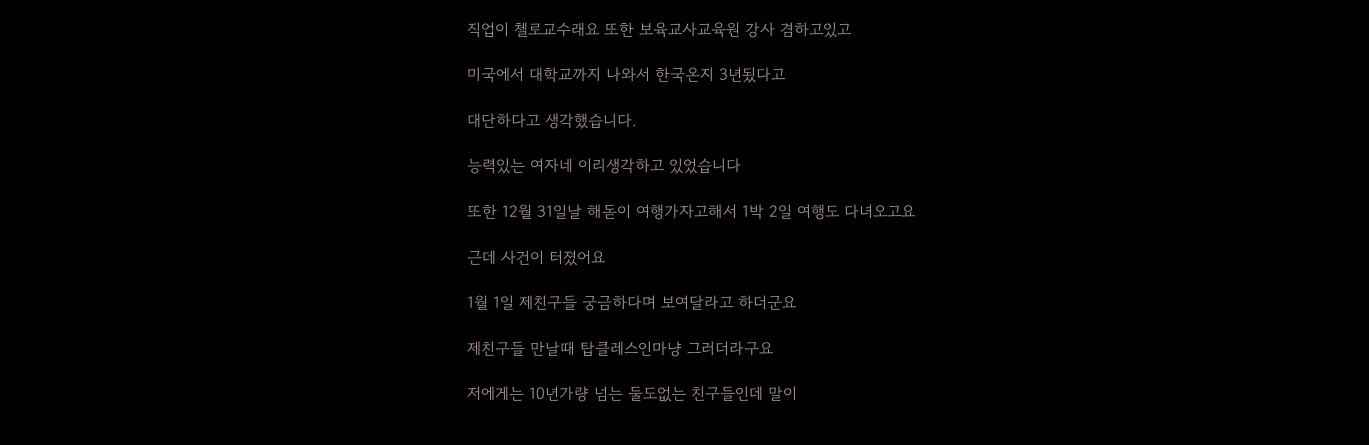직업이 첼로교수래요 또한 보육교사교육원 강사 겸하고있고

미국에서 대학교까지 나와서 한국온지 3년됬다고

대단하다고 생각했습니다.

능력있는 여자네 이리생각하고 있었습니다

또한 12월 31일날 해돋이 여행가자고해서 1박 2일 여행도 다녀오고요

근데 사건이 터졌어요

1월 1일 제친구들 궁금하다며 보여달라고 하더군요

제친구들 만날때 탑클레스인마냥 그러더라구요

저에게는 10년가량 넘는 둘도없는 친구들인데 말이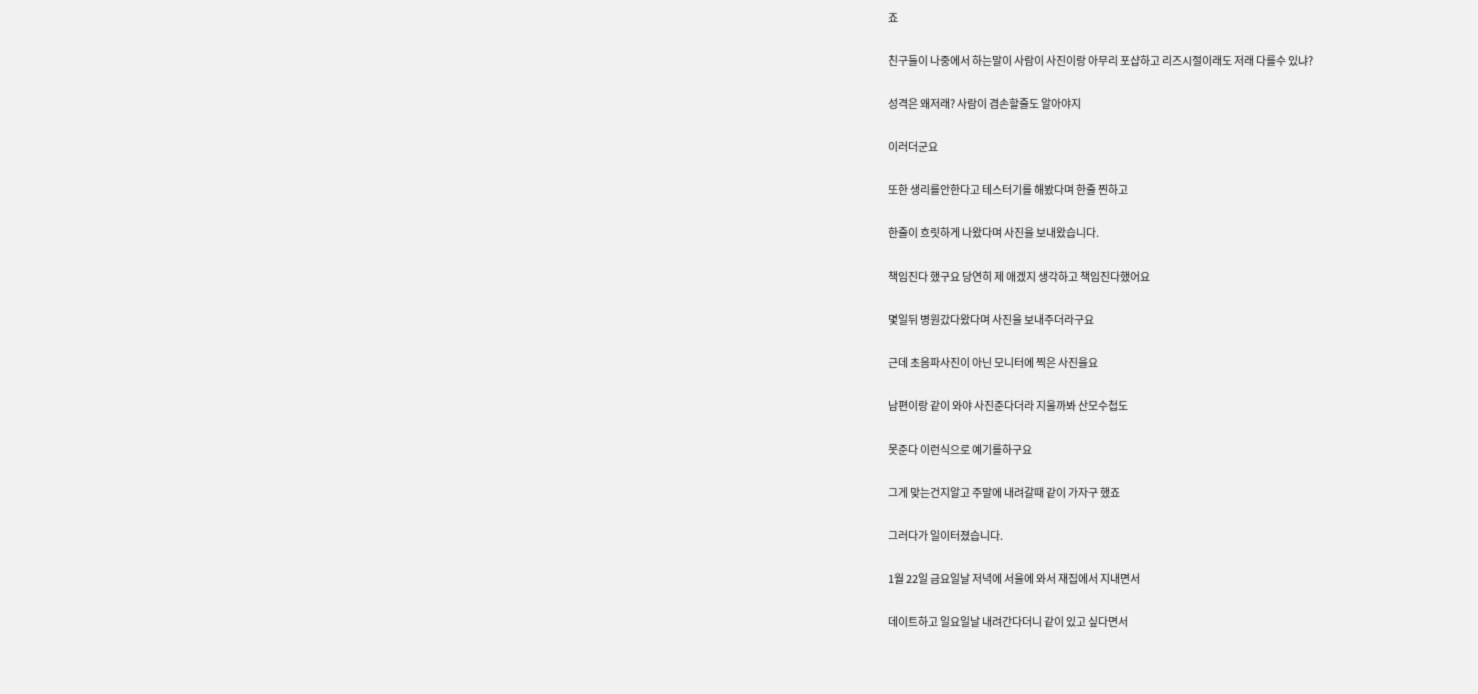죠

친구들이 나중에서 하는말이 사람이 사진이랑 아무리 포샵하고 리즈시절이래도 저래 다를수 있냐?

성격은 왜저래? 사람이 겸손할줄도 알아야지

이러더군요

또한 생리를안한다고 테스터기를 해봤다며 한줄 찐하고

한줄이 흐릿하게 나왔다며 사진을 보내왔습니다.

책임진다 했구요 당연히 제 애겠지 생각하고 책임진다했어요

몇일뒤 병원갔다왔다며 사진을 보내주더라구요

근데 초음파사진이 아닌 모니터에 찍은 사진을요

남편이랑 같이 와야 사진준다더라 지울까봐 산모수첩도

못준다 이런식으로 예기를하구요

그게 맞는건지알고 주말에 내려갈때 같이 가자구 했죠

그러다가 일이터졌습니다.

1월 22일 금요일날 저녁에 서울에 와서 재집에서 지내면서

데이트하고 일요일날 내려간다더니 같이 있고 싶다면서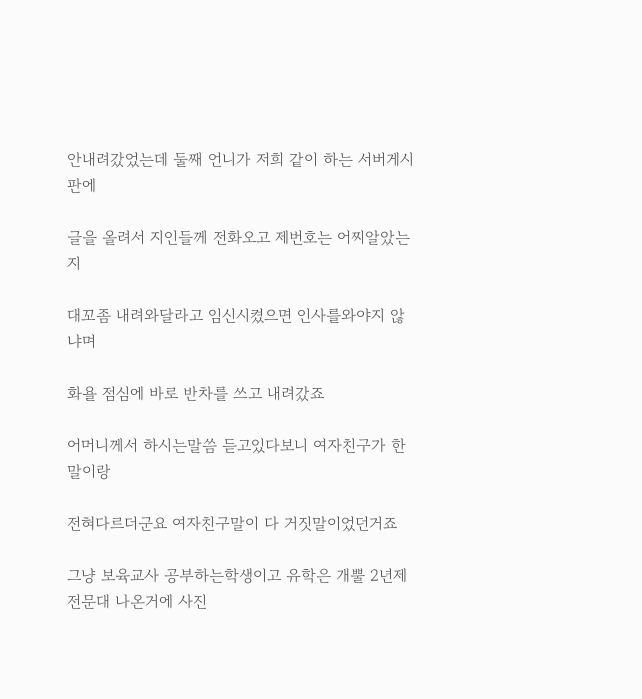안내려갔었는데 둘째 언니가 저희 같이 하는 서버게시판에

글을 올려서 지인들께 전화오고 제번호는 어찌알았는지

대꼬좀 내려와달라고 임신시켰으면 인사를와야지 않냐며

화욜 점심에 바로 반차를 쓰고 내려갔죠

어머니께서 하시는말씀 듣고있다보니 여자친구가 한말이랑

전혀다르더군요 여자친구말이 다 거짓말이었던거죠

그냥 보육교사 공부하는학생이고 유학은 개뿔 2년제 전문대 나온거에 사진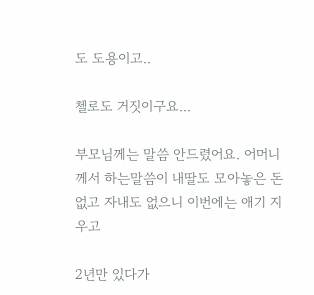도 도용이고..

첼로도 거짓이구요...

부모님께는 말씀 안드렸어요. 어머니께서 하는말씀이 내딸도 모아놓은 돈없고 자내도 없으니 이번에는 애기 지우고

2년만 있다가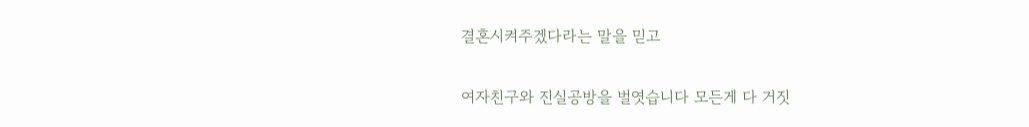결혼시켜주겠다라는 말을 믿고

여자친구와 진실공방을 벌엿습니다 모든게 다 거짓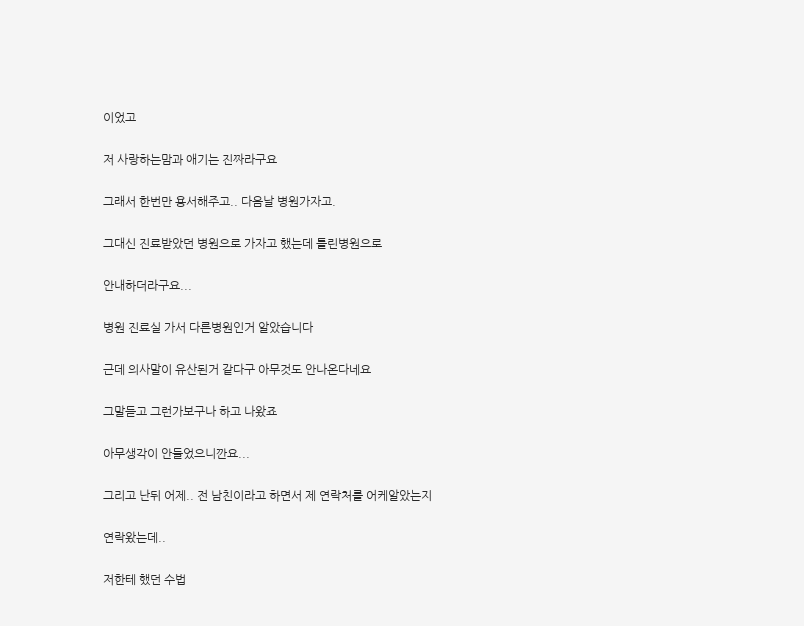이었고

저 사랑하는맘과 애기는 진짜라구요

그래서 한번만 용서해주고.. 다음날 병원가자고.

그대신 진료받았던 병원으로 가자고 했는데 틀린병원으로

안내하더라구요...

병원 진료실 가서 다른병원인거 알았습니다

근데 의사말이 유산된거 같다구 아무것도 안나온다네요

그말듣고 그런가보구나 하고 나왔죠

아무생각이 안들었으니깐요...

그리고 난뒤 어제.. 전 남친이라고 하면서 제 연락처를 어케알았는지

연락왔는데..

저한테 했던 수법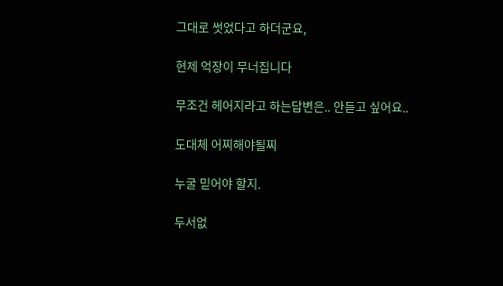그대로 썻었다고 하더군요,

현제 억장이 무너집니다

무조건 헤어지라고 하는답변은.. 안듣고 싶어요..

도대체 어찌해야될찌

누굴 믿어야 할지.

두서없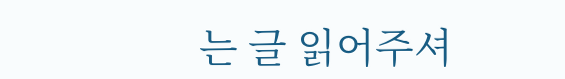는 글 읽어주셔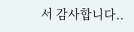서 감사합니다..